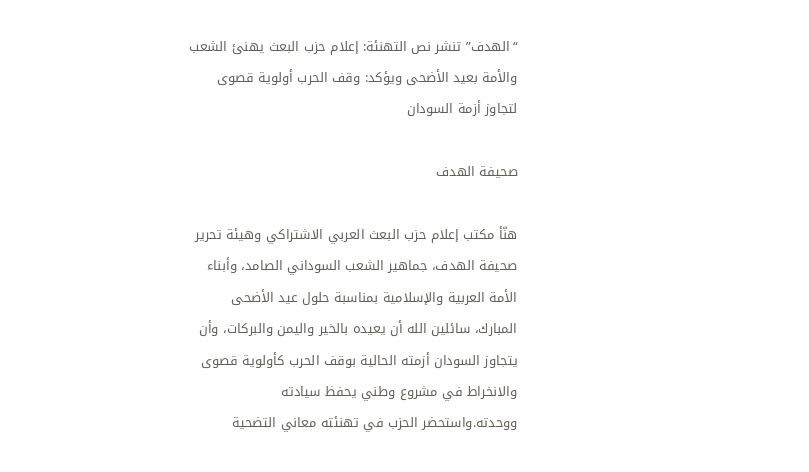“الهدف” تنشر نص التهنئة: إعلام حزب البعث يهنئ الشعب والأمة بعيد الأضحى ويؤكد: وقف الحرب أولوية قصوى لتجاوز أزمة السودان

صحيفة الهدف

هنّأ مكتب إعلام حزب البعث العربي الاشتراكي وهيئة تحرير صحيفة الهدف، جماهير الشعب السوداني الصامد، وأبناء الأمة العربية والإسلامية بمناسبة حلول عيد الأضحى المبارك، سائلين الله أن يعيده بالخير واليمن والبركات، وأن يتجاوز السودان أزمته الحالية بوقف الحرب كأولوية قصوى والانخراط في مشروع وطني يحفظ سيادته ووحدته.واستحضر الحزب في تهنئته معاني التضحية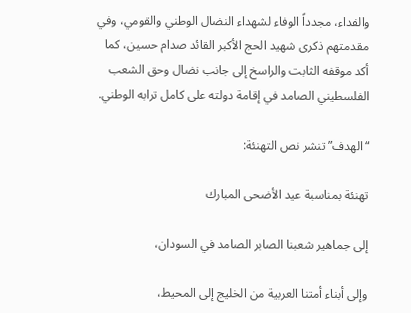والفداء، مجدداً الوفاء لشهداء النضال الوطني والقومي، وفي مقدمتهم ذكرى شهيد الحج الأكبر القائد صدام حسين، كما أكد موقفه الثابت والراسخ إلى جانب نضال وحق الشعب الفلسطيني الصامد في إقامة دولته على كامل ترابه الوطني.

“الهدف” تنشر نص التهنئة:

تهنئة بمناسبة عيد الأضحى المبارك

إلى جماهير شعبنا الصابر الصامد في السودان،

وإلى أبناء أمتنا العربية من الخليج إلى المحيط،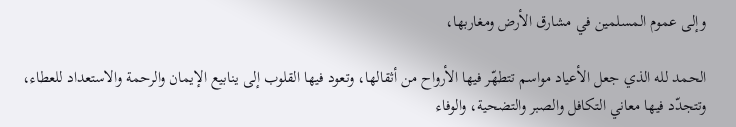وإلى عموم المسلمين في مشارق الأرض ومغاربها،

الحمد لله الذي جعل الأعياد مواسم تتطهّر فيها الأرواح من أثقالها، وتعود فيها القلوب إلى ينابيع الإيمان والرحمة والاستعداد للعطاء، وتتجدّد فيها معاني التكافل والصبر والتضحية، والوفاء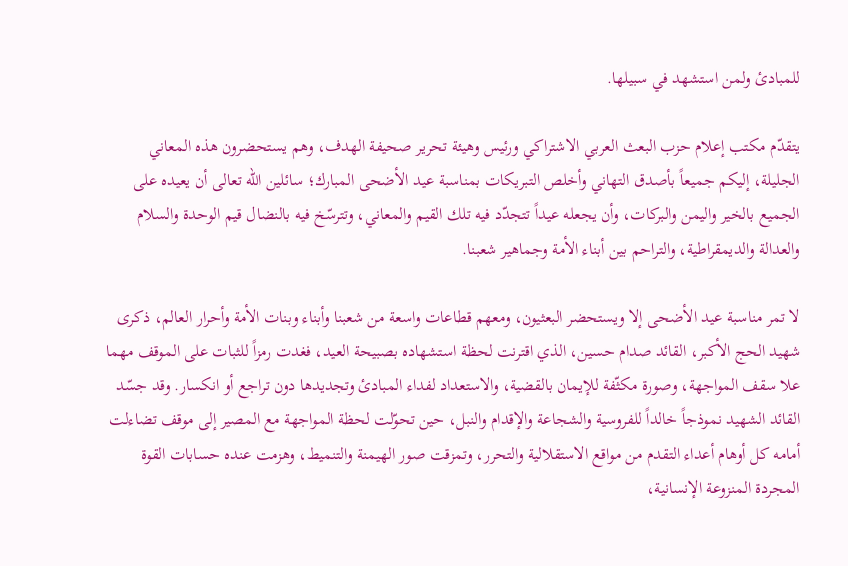للمبادئ ولمن استشهد في سبيلها.

يتقدّم مكتب إعلام حزب البعث العربي الاشتراكي ورئيس وهيئة تحرير صحيفة الهدف، وهم يستحضرون هذه المعاني الجليلة، إليكم جميعاً بأصدق التهاني وأخلص التبريكات بمناسبة عيد الأضحى المبارك؛ سائلين الله تعالى أن يعيده على الجميع بالخير واليمن والبركات، وأن يجعله عيداً تتجدّد فيه تلك القيم والمعاني، وتترسّخ فيه بالنضال قيم الوحدة والسلام والعدالة والديمقراطية، والتراحم بين أبناء الأمة وجماهير شعبنا.

لا تمر مناسبة عيد الأضحى إلا ويستحضر البعثيون، ومعهم قطاعات واسعة من شعبنا وأبناء وبنات الأمة وأحرار العالم، ذكرى شهيد الحج الأكبر، القائد صدام حسين، الذي اقترنت لحظة استشهاده بصبيحة العيد، فغدت رمزاً للثبات على الموقف مهما علا سقف المواجهة، وصورة مكثّفة للإيمان بالقضية، والاستعداد لفداء المبادئ وتجديدها دون تراجع أو انكسار. وقد جسّد القائد الشهيد نموذجاً خالداً للفروسية والشجاعة والإقدام والنبل، حين تحوّلت لحظة المواجهة مع المصير إلى موقف تضاءلت أمامه كل أوهام أعداء التقدم من مواقع الاستقلالية والتحرر، وتمزقت صور الهيمنة والتنميط، وهزمت عنده حسابات القوة المجردة المنزوعة الإنسانية،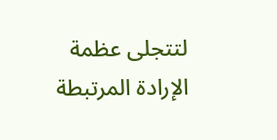لتتجلى عظمة الإرادة المرتبطة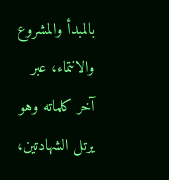بالمبدأ والمشروع والانتماء، عبر آخر كلماته وهو يرتل الشهادتين،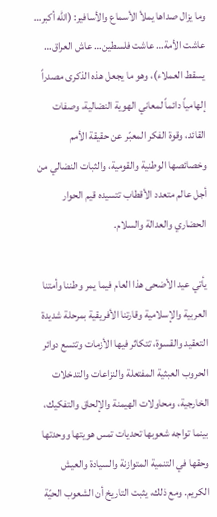وما يزال صداها يملأ الأسماع والأسافير: (الله أكبر… عاشت الأمة… عاشت فلسطين… عاش العراق… يسقط العملاء)، وهو ما يجعل هذه الذكرى مصدراً إلهامياً دائماً لمعاني الهوية النضالية، وصفات القائد، وقوة الفكر المعبّر عن حقيقة الأمم وخصائصها الوطنية والقومية، والثبات النضالي من أجل عالم متعدد الأقطاب تتسيده قيم الحوار الحضاري والعدالة والسلام.

يأتي عيد الأضحى هذا العام فيما يمر وطننا وأمتنا العربية والإسلامية وقارتنا الأفريقية بمرحلة شديدة التعقيد والقسوة، تتكاثر فيها الأزمات وتتسع دوائر الحروب العبثية المفتعلة والنزاعات والتدخلات الخارجية، ومحاولات الهيمنة والإلحاق والتفكيك، بينما تواجه شعوبها تحديات تمس هويتها ووحدتها وحقها في التنمية المتوازنة والسيادة والعيش الكريم. ومع ذلك، يثبت التاريخ أن الشعوب الحيّة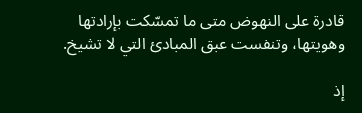قادرة على النهوض متى ما تمسّكت بإرادتها وهويتها، وتنفست عبق المبادئ التي لا تشيخ.

إذ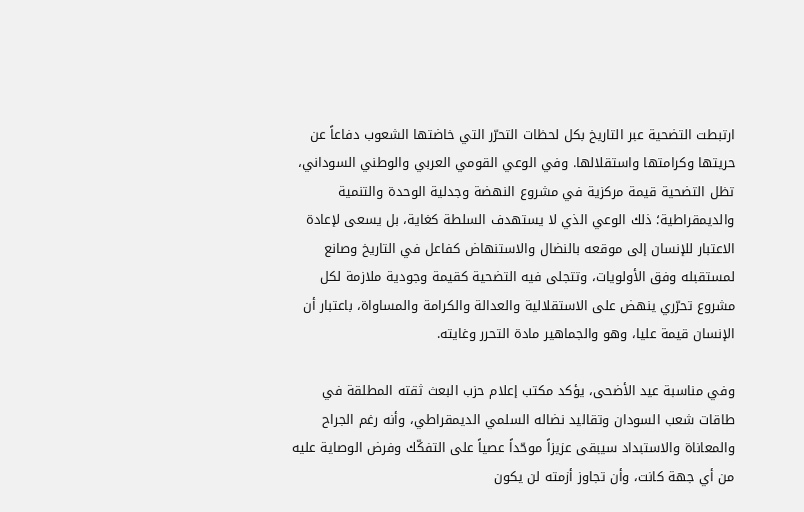ارتبطت التضحية عبر التاريخ بكل لحظات التحرّر التي خاضتها الشعوب دفاعاً عن حريتها وكرامتها واستقلالها. وفي الوعي القومي العربي والوطني السوداني، تظل التضحية قيمة مركزية في مشروع النهضة وجدلية الوحدة والتنمية والديمقراطية؛ ذلك الوعي الذي لا يستهدف السلطة كغاية، بل يسعى لإعادة الاعتبار للإنسان إلى موقعه بالنضال والاستنهاض كفاعل في التاريخ وصانع لمستقبله وفق الأولويات، وتتجلى فيه التضحية كقيمة وجودية ملازمة لكل مشروع تحرّري ينهض على الاستقلالية والعدالة والكرامة والمساواة، باعتبار أن الإنسان قيمة عليا، وهو والجماهير مادة التحرر وغايته.

وفي مناسبة عيد الأضحى، يؤكد مكتب إعلام حزب البعث ثقته المطلقة في طاقات شعب السودان وتقاليد نضاله السلمي الديمقراطي، وأنه رغم الجراح والمعاناة والاستبداد سيبقى عزيزاً موحّداً عصياً على التفكّك وفرض الوصاية عليه من أي جهة كانت، وأن تجاوز أزمته لن يكون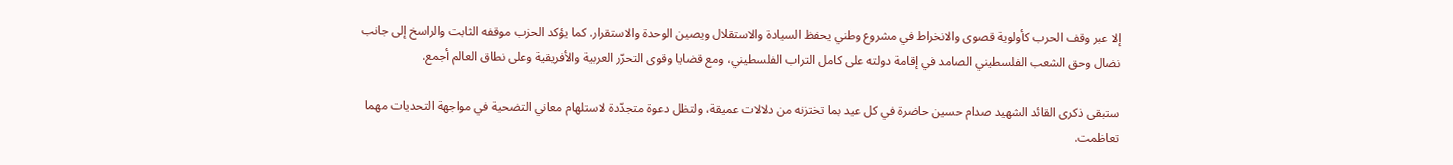إلا عبر وقف الحرب كأولوية قصوى والانخراط في مشروع وطني يحفظ السيادة والاستقلال ويصين الوحدة والاستقرار. كما يؤكد الحزب موقفه الثابت والراسخ إلى جانب نضال وحق الشعب الفلسطيني الصامد في إقامة دولته على كامل التراب الفلسطيني، ومع قضايا وقوى التحرّر العربية والأفريقية وعلى نطاق العالم أجمع.

ستبقى ذكرى القائد الشهيد صدام حسين حاضرة في كل عيد بما تختزنه من دلالات عميقة، ولتظل دعوة متجدّدة لاستلهام معاني التضحية في مواجهة التحديات مهما تعاظمت.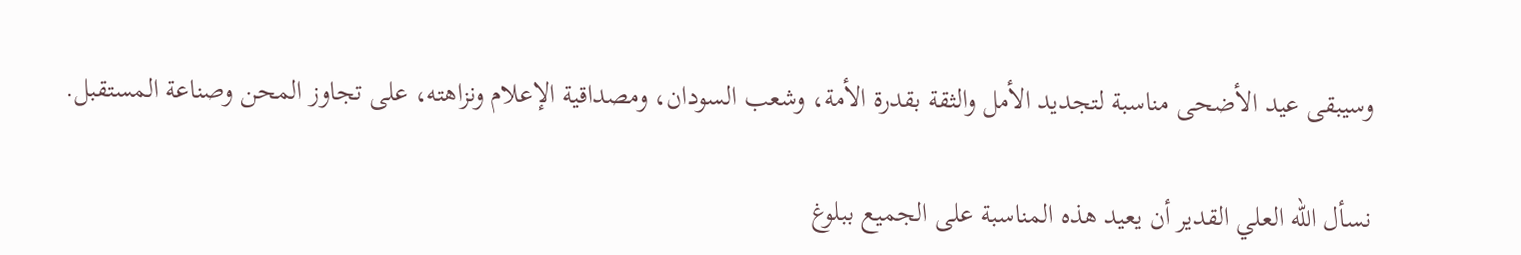وسيبقى عيد الأضحى مناسبة لتجديد الأمل والثقة بقدرة الأمة، وشعب السودان، ومصداقية الإعلام ونزاهته، على تجاوز المحن وصناعة المستقبل.

نسأل الله العلي القدير أن يعيد هذه المناسبة على الجميع ببلوغ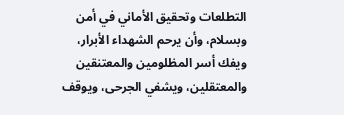التطلعات وتحقيق الأماني في أمن وبسلام، وأن يرحم الشهداء الأبرار، ويفك أسر المظلومين والمعتنقين والمعتقلين، ويشفي الجرحى، ويوقف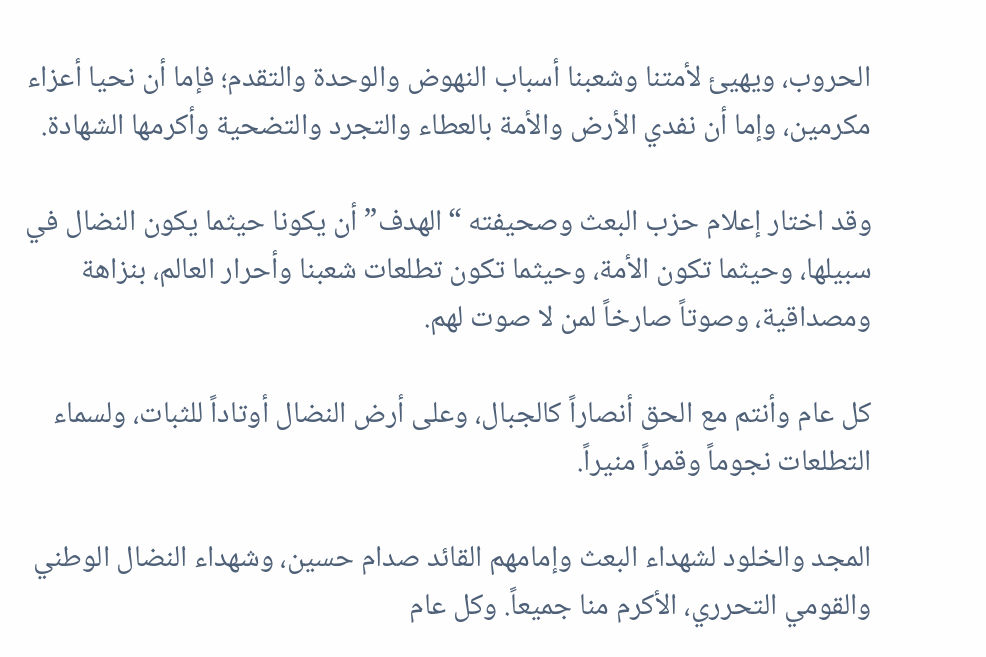الحروب، ويهيئ لأمتنا وشعبنا أسباب النهوض والوحدة والتقدم؛ فإما أن نحيا أعزاء مكرمين، وإما أن نفدي الأرض والأمة بالعطاء والتجرد والتضحية وأكرمها الشهادة.

وقد اختار إعلام حزب البعث وصحيفته “الهدف” أن يكونا حيثما يكون النضال في سبيلها، وحيثما تكون الأمة، وحيثما تكون تطلعات شعبنا وأحرار العالم، بنزاهة ومصداقية، وصوتاً صارخاً لمن لا صوت لهم.

كل عام وأنتم مع الحق أنصاراً كالجبال، وعلى أرض النضال أوتاداً للثبات، ولسماء التطلعات نجوماً وقمراً منيراً.

المجد والخلود لشهداء البعث وإمامهم القائد صدام حسين، وشهداء النضال الوطني والقومي التحرري، الأكرم منا جميعاً. وكل عام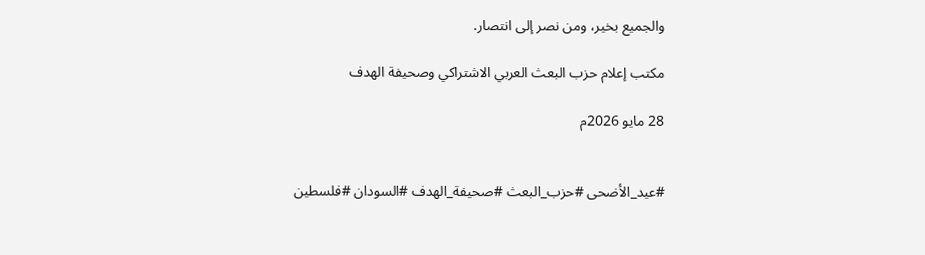والجميع بخير، ومن نصر إلى انتصار.

مكتب إعلام حزب البعث العربي الاشتراكي وصحيفة الهدف

28 مايو 2026م


#عيد_الأضحى #حزب_البعث #صحيفة_الهدف #السودان #فلسطين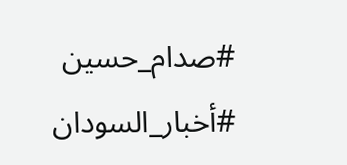#صدام_حسين #أخبار_السودان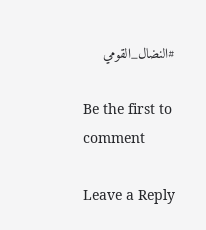#النضال_القومي

Be the first to comment

Leave a Reply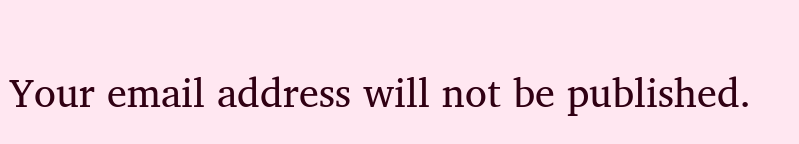Your email address will not be published.